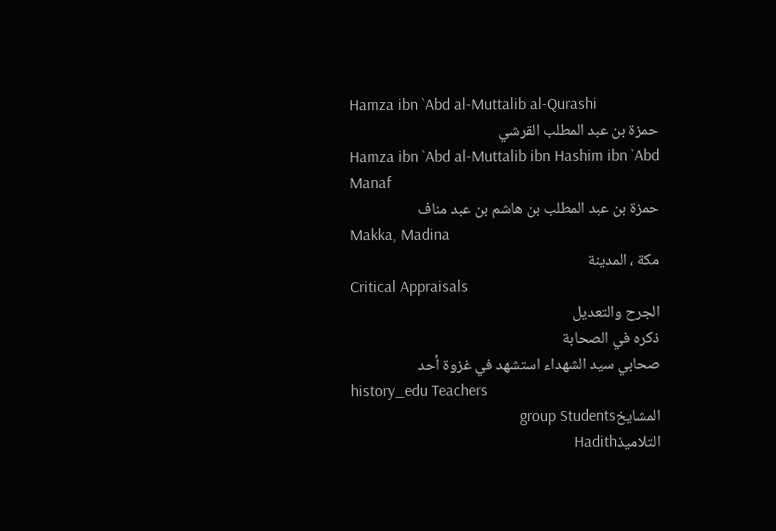Hamza ibn `Abd al-Muttalib al-Qurashi
حمزة بن عبد المطلب القرشي
Hamza ibn `Abd al-Muttalib ibn Hashim ibn `Abd Manaf
حمزة بن عبد المطلب بن هاشم بن عبد مناف
Makka, Madina
مكة ، المدينة
Critical Appraisals
الجرح والتعديل
ذكره في الصحابة
صحابي سيد الشهداء استشهد في غزوة أحد
history_edu Teachers
المشايخgroup Students
التلاميذHadith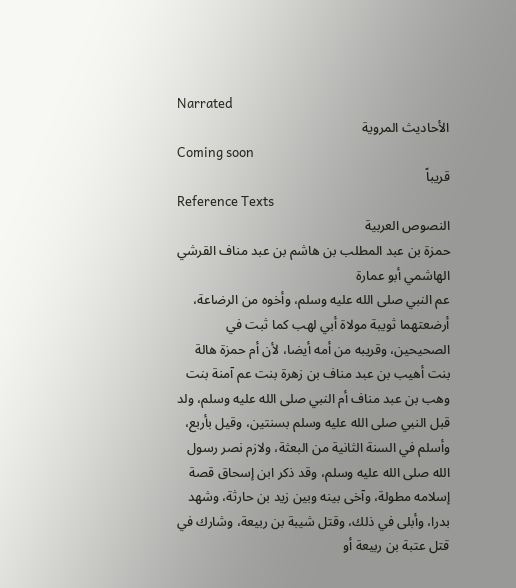Narrated
الأحاديث المروية
Coming soon
قريباً
Reference Texts
النصوص العربية
حمزة بن عبد المطلب بن هاشم بن عبد مناف القرشي الهاشمي أبو عمارة
عم النبي صلى الله عليه وسلم، وأخوه من الرضاعة، أرضعتهما ثويبة مولاة أبي لهب كما ثبت في الصحيحين، وقريبه من أمه أيضا، لأن أم حمزة هالة بنت أهيب بن عبد مناف بن زهرة بنت عم آمنة بنت وهب بن عبد مناف أم النبي صلى الله عليه وسلم، ولد قبل النبي صلى الله عليه وسلم بسنتين، وقيل بأربع، وأسلم في السنة الثانية من البعثة، ولازم نصر رسول الله صلى الله عليه وسلم، وقد ذكر ابن إسحاق قصة إسلامه مطولة، وآخى بينه وبين زيد بن حارثة، وشهد بدرا، وأبلى في ذلك، وقتل شيبة بن ربيعة، وشارك في قتل عتبة بن ربيعة أو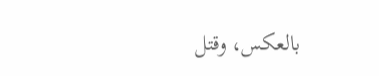بالعكس، وقتل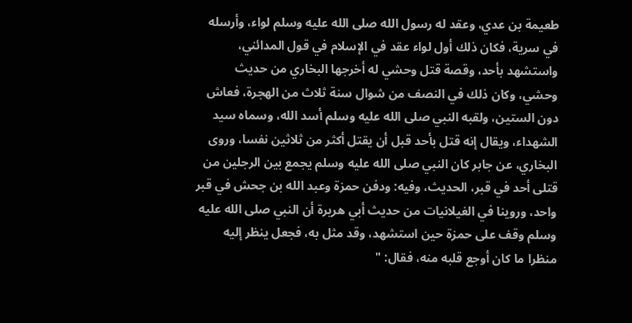طعيمة بن عدي، وعقد له رسول الله صلى الله عليه وسلم لواء، وأرسله في سرية، فكان ذلك أول لواء عقد في الإسلام في قول المدائني، واستشهد بأحد، وقصة قتل وحشي له أخرجها البخاري من حديث وحشي، وكان ذلك في النصف من شوال سنة ثلاث من الهجرة، فعاش دون الستين، ولقبه النبي صلى الله عليه وسلم أسد الله، وسماه سيد الشهداء، ويقال إنه قتل بأحد قبل أن يقتل أكثر من ثلاثين نفسا، وروى البخاري، عن جابر كان النبي صلى الله عليه وسلم يجمع بين الرجلين من قتلى أحد في قبر، الحديث، وفيه: ودفن حمزة وعبد الله بن جحش في قبر واحد، وروينا في الغيلانيات من حديث أبي هريرة أن النبي صلى الله عليه وسلم وقف على حمزة حين استشهد، وقد مثل به، فجعل ينظر إليه منظرا ما كان أوجع قلبه منه، فقال: "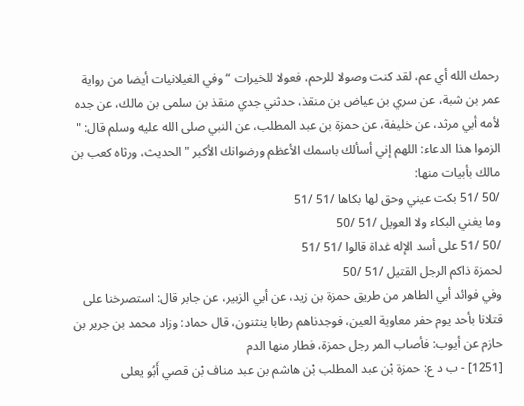رحمك الله أي عم، لقد كنت وصولا للرحم، فعولا للخيرات “ وفي الغيلانيات أيضا من رواية عمر بن شبة، عن سري بن عياض بن منقذ، حدثني جدي منقذ بن سلمى بن مالك، عن جده لأمه أبي مرثد، عن خليفة، عن حمزة بن عبد المطلب، عن النبي صلى الله عليه وسلم قال: " الزموا هذا الدعاء: اللهم إني أسألك باسمك الأعظم ورضوانك الأكبر " الحديث، ورثاه كعب بن مالك بأبيات منها:
/50 /51 بكت عيني وحق لها بكاها /51 /51
وما يغني البكاء ولا العويل /51 /50
/50 /51 على أسد الإله غداة قالوا /51 /51
لحمزة ذاكم الرجل القتيل /51 /50
وفي فوائد أبي الطاهر من طريق حمزة بن زيد، عن أبي الزبير، عن جابر قال: استصرخنا على قتلانا بأحد يوم حفر معاوية العين، فوجدناهم رطابا ينثنون، قال حماد: وزاد محمد بن جرير بن حازم عن أيوب: فأصاب المر رجل حمزة، فطار منها الدم
[1251] - ب د ع: حمزة بْن عبد المطلب بْن هاشم بن عبد مناف بْن قصي أَبُو يعلى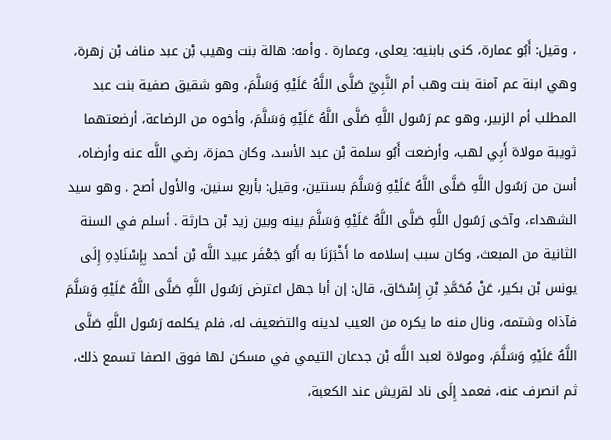، وقيل: أَبُو عمارة، كنى بابنيه: يعلى، وعمارة . وأمه: هالة بنت وهيب بْن عبد مناف بْن زهرة، وهي ابنة عم آمنة بنت وهب أم النَّبِيّ صَلَّى اللَّهُ عَلَيْهِ وَسَلَّمَ، وهو شقيق صفية بنت عبد المطلب أم الزبير، وهو عم رَسُول اللَّهِ صَلَّى اللَّهُ عَلَيْهِ وَسَلَّمَ، وأخوه من الرضاعة، أرضعتهما ثويبة مولاة أَبِي لهب، وأرضعت أَبُو سلمة بْن عبد الأسد، وكان حمزة، رضي اللَّه عنه وأرضاه، أسن من رَسُول اللَّهِ صَلَّى اللَّهُ عَلَيْهِ وَسَلَّمَ بسنتين، وقيل: بأربع سنين، والأول أصح . وهو سيد الشهداء، وآخى رَسُول اللَّهِ صَلَّى اللَّهُ عَلَيْهِ وَسَلَّمَ بينه وبين زيد بْن حارثة . أسلم في السنة الثانية من المبعث، وكان سبب إسلامه ما أَخْبَرَنَا به أَبُو جَعْفَر عبيد اللَّه بْن أحمد بِإِسْنَادِهِ إِلَى يونس بْن بكير، عَنْ مُحَمَّدِ بْنِ إِسْحَاق، قال: إن أبا جهل اعترض رَسُول اللَّهِ صَلَّى اللَّهُ عَلَيْهِ وَسَلَّمَ فآذاه وشتمه، ونال منه ما يكره من العيب لدينه والتضعيف له، فلم يكلمه رَسُول اللَّهِ صَلَّى اللَّهُ عَلَيْهِ وَسَلَّمَ، ومولاة لعبد اللَّه بْن جدعان التيمي في مسكن لها فوق الصفا تسمع ذلك، ثم انصرف عنه، فعمد إِلَى ناد لقريش عند الكعبة،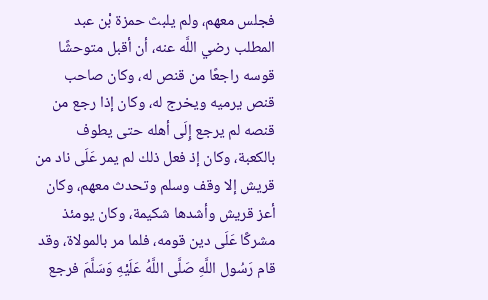فجلس معهم، ولم يلبث حمزة بْن عبد المطلب رضي اللَّه عنه، أن أقبل متوحشًا قوسه راجعًا من قنص له، وكان صاحب قنص يرميه ويخرج له، وكان إذا رجع من قنصه لم يرجع إِلَى أهله حتى يطوف بالكعبة، وكان إذ فعل ذلك لم يمر عَلَى ناد من قريش إلا وقف وسلم وتحدث معهم، وكان أعز قريش وأشدها شكيمة، وكان يومئذ مشركًا عَلَى دين قومه، فلما مر بالمولاة، وقد قام رَسُول اللَّهِ صَلَّى اللَّهُ عَلَيْهِ وَسَلَّمَ فرجع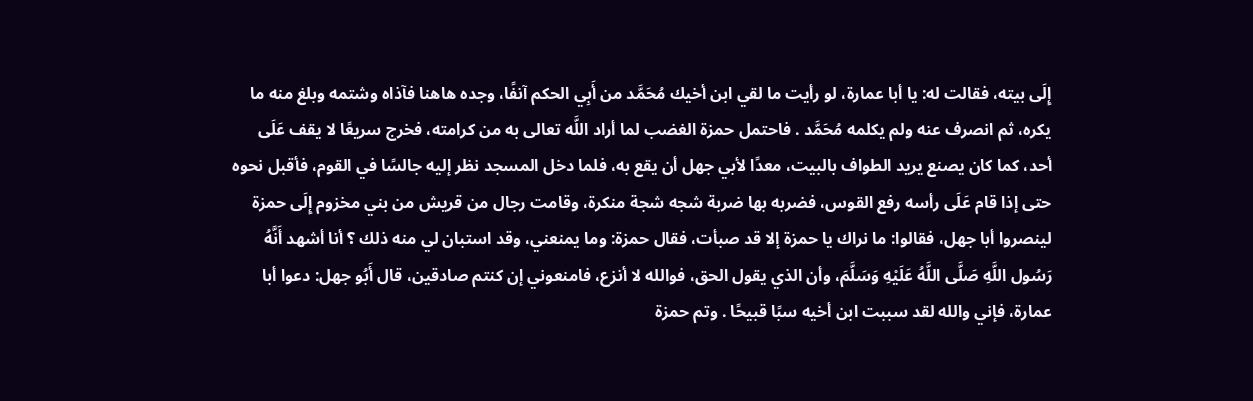إِلَى بيته، فقالت له: يا أبا عمارة، لو رأيت ما لقي ابن أخيك مُحَمَّد من أَبِي الحكم آنفًا، وجده هاهنا فآذاه وشتمه وبلغ منه ما يكره، ثم انصرف عنه ولم يكلمه مُحَمَّد . فاحتمل حمزة الغضب لما أراد اللَّه تعالى به من كرامته، فخرج سريعًا لا يقف عَلَى أحد، كما كان يصنع يريد الطواف بالبيت، معدًا لأبي جهل أن يقع به، فلما دخل المسجد نظر إليه جالسًا في القوم، فأقبل نحوه حتى إذا قام عَلَى رأسه رفع القوس، فضربه بها ضربة شجه شجة منكرة، وقامت رجال من قريش من بني مخزوم إِلَى حمزة لينصروا أبا جهل، فقالوا: ما نراك يا حمزة إلا قد صبأت، فقال حمزة: وما يمنعني، وقد استبان لي منه ذلك ؟ أنا أشهد أَنَّهُ رَسُول اللَّهِ صَلَّى اللَّهُ عَلَيْهِ وَسَلَّمَ، وأن الذي يقول الحق، فوالله لا أنزع، فامنعوني إن كنتم صادقين، قال أَبُو جهل: دعوا أبا عمارة، فإني والله لقد سببت ابن أخيه سبًا قبيحًا . وتم حمزة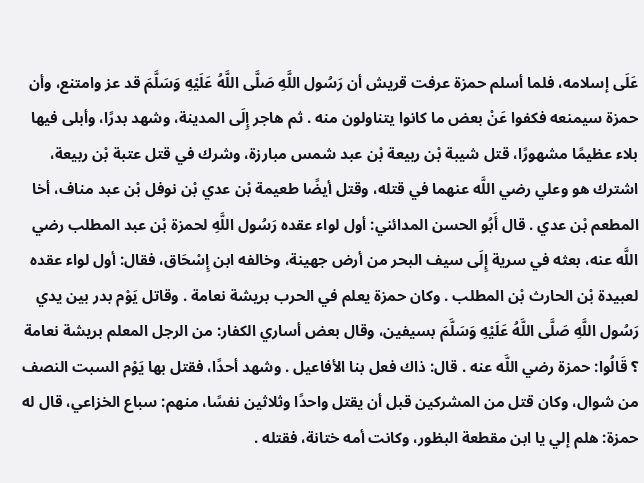عَلَى إسلامه، فلما أسلم حمزة عرفت قريش أن رَسُول اللَّهِ صَلَّى اللَّهُ عَلَيْهِ وَسَلَّمَ قد عز وامتنع، وأن حمزة سيمنعه فكفوا عَنْ بعض ما كانوا يتناولون منه . ثم هاجر إِلَى المدينة، وشهد بدرًا، وأبلى فيها بلاء عظيمًا مشهورًا، قتل شيبة بْن ربيعة بْن عبد شمس مبارزة، وشرك في قتل عتبة بْن ربيعة، اشترك هو وعلي رضي اللَّه عنهما في قتله، وقتل أيضًا طعيمة بْن عدي بْن نوفل بْن عبد مناف، أخا المطعم بْن عدي . قال أَبُو الحسن المدائني: أول لواء عقده رَسُول اللَّهِ لحمزة بْن عبد المطلب رضي اللَّه عنه، بعثه في سرية إِلَى سيف البحر من أرض جهينة، وخالفه ابن إِسْحَاق، فقال: أول لواء عقده لعبيدة بْن الحارث بْن المطلب . وكان حمزة يعلم في الحرب بريشة نعامة . وقاتل يَوْم بدر بين يدي رَسُول اللَّهِ صَلَّى اللَّهُ عَلَيْهِ وَسَلَّمَ بسيفين، وقال بعض أساري الكفار: من الرجل المعلم بريشة نعامة ؟ قَالُوا: حمزة رضي اللَّه عنه . قال: ذاك فعل بنا الأفاعيل . وشهد أحدًا، فقتل بها يَوْم السبت النصف من شوال، وكان قتل من المشركين قبل أن يقتل واحدًا وثلاثين نفسًا، منهم: سباع الخزاعي، قال له حمزة: هلم إلي يا ابن مقطعة البظور، وكانت أمه ختانة، فقتله .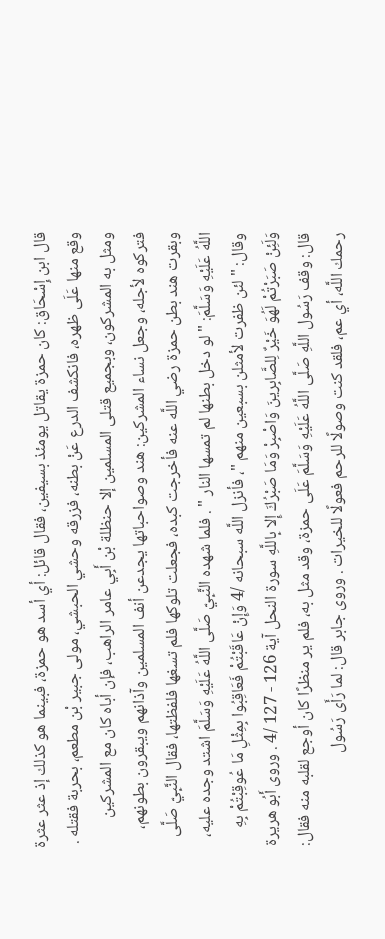قال ابن إِسْحَاق: كان حمزة يقاتل يومئذ بسيفين، فقال قائل: أي أسد هو حمزة، فبينما هو كذلك إذ عثر عثرة وقع منها عَلَى ظهره، فانكشف الدرع عَنْ بطنه، فزرقه وحشي الحبشي، مولى جبير بْن مطعم، بحربة فقتله . ومثل به المشركون، وبجميع قتلى المسلمين إلا حنظلة بْن أَبِي عامر الراهب، فإن أباه كان مع المشركين فتركوه لأجله، وجعل نساء المشركين: هند وصواحباتها يجدعن أنف المسلمين وآذانهم ويبقرون بطونهم، وبقرت هند بطن حمزة رضي اللَّه عنه فأخرجت كبده، فجعلت تلوكها فلم تسغها فلفظتها، فقال النَّبِيّ صَلَّى اللَّهُ عَلَيْهِ وَسَلَّمَ: " لو دخل بطنها لم تمسها النار " . فلما شهده النَّبِيّ صَلَّى اللَّهُ عَلَيْهِ وَسَلَّمَ اشتد وجده عليه، وقال: " لئن ظفرت لأمثلن بسبعين منهم "، فأنزل اللَّه سبحانه /4 وَإِنْ عَاقَبْتُمْ فَعَاقِبُوا بِمِثْلِ مَا عُوقِبْتُمْ بِهِ وَلَئِنْ صَبَرْتُمْ لَهُوَ خَيْرٌ لِلصَّابِرينَ وَاصْبِرْ وَمَا صَبْرُكَ إِلا بِاللَّهِ سورة النحل آية 126 - 127 /4 . وروى أَبُو هريرة قال: وقف رَسُول اللَّهِ صَلَّى اللَّهُ عَلَيْهِ وَسَلَّمَ عَلَى حمزة، وقد مثل به، فلم ير منظرًا كان أوجع لقلبه منه فقال: رحمك اللَّه، أي عم، فلقد كنت وصولًا للرحم فعولًا للخيرات . وروى جابر قال: لما رَأَى رَسُول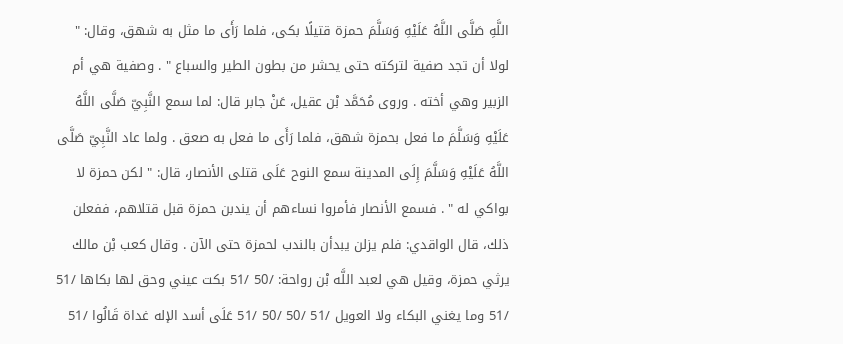اللَّهِ صَلَّى اللَّهُ عَلَيْهِ وَسَلَّمَ حمزة قتيلًا بكى، فلما رَأَى ما مثل به شهق، وقال: " لولا أن تجد صفية لتركته حتى يحشر من بطون الطير والسباع " . وصفية هي أم الزبير وهي أخته . وروى مُحَمَّد بْن عقيل، عَنْ جابر قال: لما سمع النَّبِيّ صَلَّى اللَّهُ عَلَيْهِ وَسَلَّمَ ما فعل بحمزة شهق، فلما رَأَى ما فعل به صعق . ولما عاد النَّبِيّ صَلَّى اللَّهُ عَلَيْهِ وَسَلَّمَ إِلَى المدينة سمع النوح عَلَى قتلى الأنصار، قال: " لكن حمزة لا بواكي له " . فسمع الأنصار فأمروا نساءهم أن يندبن حمزة قبل قتلاهم، ففعلن ذلك، قال الواقدي: فلم يزلن يبدأن بالندب لحمزة حتى الآن . وقال كعب بْن مالك يرثي حمزة، وقيل هي لعبد اللَّه بْن رواحة: /50 /51 بكت عيني وحق لها بكاها /51 /51 وما يغني البكاء ولا العويل /51 /50 /50 /51 عَلَى أسد الإله غداة قَالُوا /51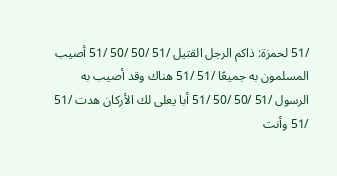/51 لحمزة: ذاكم الرجل القتيل /51 /50 /50 /51 أصيب المسلمون به جميعًا /51 /51 هناك وقد أصيب به الرسول /51 /50 /50 /51 أبا يعلى لك الأركان هدت /51 /51 وأنت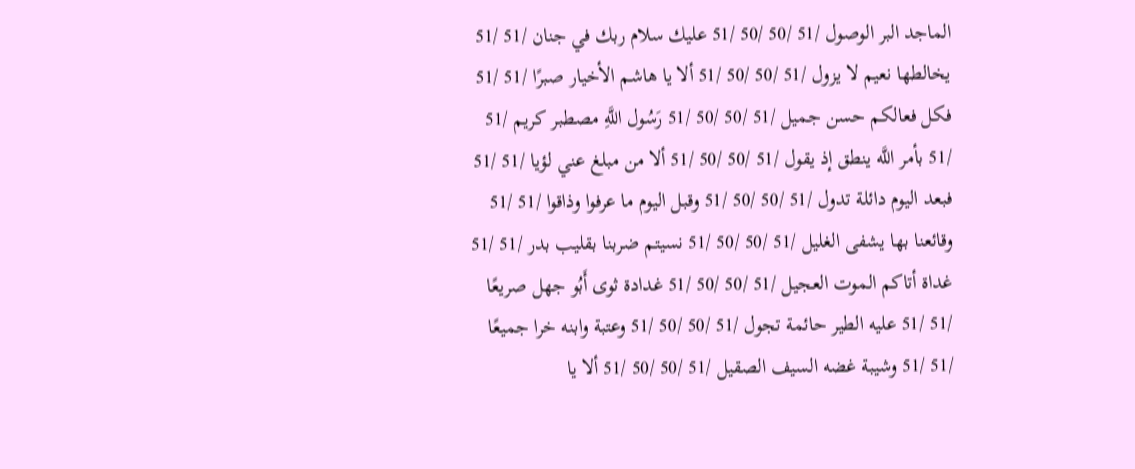الماجد البر الوصول /51 /50 /50 /51 عليك سلام ربك في جنان /51 /51 يخالطها نعيم لا يزول /51 /50 /50 /51 ألا يا هاشم الأخيار صبرًا /51 /51 فكل فعالكم حسن جميل /51 /50 /50 /51 رَسُول اللَّهِ مصطبر كريم /51 /51 بأمر اللَّه ينطق إذ يقول /51 /50 /50 /51 ألا من مبلغ عني لؤيا /51 /51 فبعد اليوم دائلة تدول /51 /50 /50 /51 وقبل اليوم ما عرفوا وذاقوا /51 /51 وقائعنا بها يشفى الغليل /51 /50 /50 /51 نسيتم ضربنا بقليب بدر /51 /51 غداة أتاكم الموت العجيل /51 /50 /50 /51 غدادة ثوى أَبُو جهل صريعًا /51 /51 عليه الطير حائمة تجول /51 /50 /50 /51 وعتبة وابنه خرا جميعًا /51 /51 وشيبة غضه السيف الصقيل /51 /50 /50 /51 ألا يا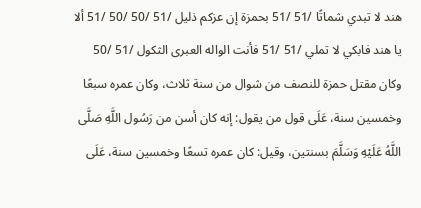هند لا تبدي شماتًا /51 /51 بحمزة إن عزكم ذليل /51 /50 /50 /51 ألا يا هند فابكي لا تملي /51 /51 فأنت الواله العبرى الثكول /51 /50 وكان مقتل حمزة للنصف من شوال من سنة ثلاث، وكان عمره سبعًا وخمسين سنة، عَلَى قول من يقول: إنه كان أسن من رَسُول اللَّهِ صَلَّى اللَّهُ عَلَيْهِ وَسَلَّمَ بسنتين، وقيل: كان عمره تسعًا وخمسين سنة، عَلَى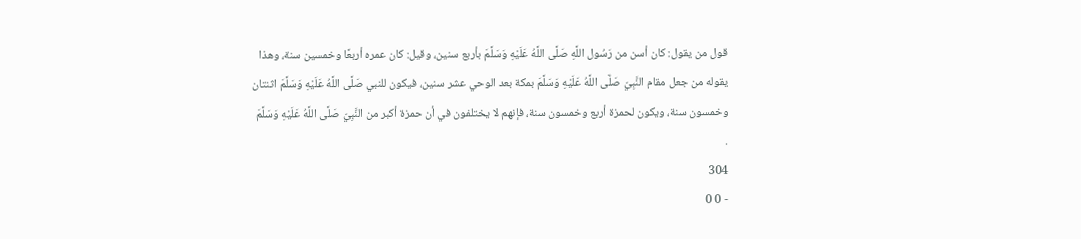قول من يقول: كان أسن من رَسُول اللَّهِ صَلَّى اللَّهُ عَلَيْهِ وَسَلَّمَ بأربع سنين، وقيل: كان عمره أربعًا وخمسين سنة، وهذا يقوله من جعل مقام النَّبِيّ صَلَّى اللَّهُ عَلَيْهِ وَسَلَّمَ بمكة بعد الوحي عشر سنين، فيكون للنبي صَلَّى اللَّهُ عَلَيْهِ وَسَلَّمَ اثنتان وخمسون سنة، ويكون لحمزة أربع وخمسون سنة، فإنهم لا يختلفون في أن حمزة أكبر من النَّبِيّ صَلَّى اللَّهُ عَلَيْهِ وَسَلَّمَ .
304
- 0 0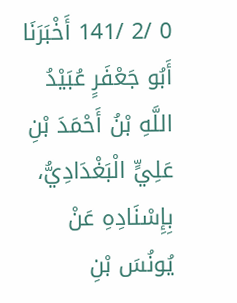0 /2 /141 أَخْبَرَنَا أَبُو جَعْفَرٍ عُبَيْدُ اللَّهِ بْنُ أَحْمَدَ بْنِ عَلِيٍّ الْبَغْدَادِيُّ، بِإِسْنَادِهِ عَنْ يُونُسَ بْنِ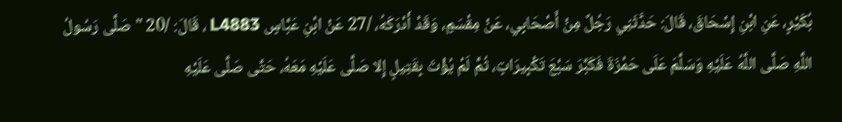بُكَيْرٍ، عَنِ ابْنِ إِسْحَاقَ، قَالَ: حَدَّثَنِي رَجُلٌ مِنْ أَصْحَابِي، عَنْ مِقْسَمٍ، وَقَدْ أَدْرَكَهُ، /27 عَنْ ابْنِ عَبَّاسٍ L4883 ، قَالَ: /20 " صَلَّى رَسُولُ اللَّهِ صَلَّى اللَّهُ عَلَيْهِ وَسَلَّمَ عَلَى حَمْزَةَ فَكَبَّرَ سَبْعَ تَكْبِيرَاتٍ، ثُمَّ لَمْ يُؤْتَ بِقَتِيلٍ إِلا صَلَّى عَلَيْهِ مَعَهُ، حَتَّى صَلَّى عَلَيْهِ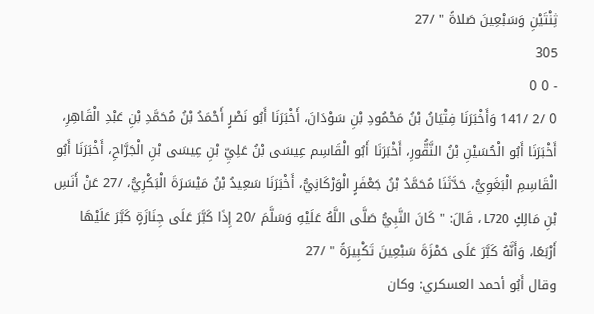ثِنْتَيْنِ وَسَبْعِينَ صَلاةً " /27
305
- 0 0
0 /2 /141 وَأَخْبَرَنَا فِتْيَانُ بْنُ مَحْمُودِ بْنِ سَوْدَانَ، أَخْبَرَنَا أَبُو نَصْرٍ أَحْمَدُ بْنُ مُحَمَّدِ بْنِ عَبْدِ الْقَاهِرِ، أَخْبَرَنَا أَبُو الْحُسَيْنِ بْنُ النَّقُّورِ، أَخْبَرَنَا أَبُو الْقَاسِم عِيسَى بْنُ عَلِيِّ بْنِ عِيسَى بْنِ الْجَرَّاحِ، أَخْبَرَنَا أَبُو الْقَاسِمِ الْبَغَوِيُّ، حَدَّثَنَا مُحَمَّدُ بْنُ جَعْفَرٍ الْوَرْكَانِيُّ، أَخْبَرَنَا سَعِيدُ بْنُ مَيْسَرَةَ الْبَكْرِيُّ، /27 عَنْ أَنَسِ بْنِ مَالِكٍ L720 ، قَالَ: " كَانَ النَّبِيُّ صَلَّى اللَّهُ عَلَيْهِ وَسَلَّمَ /20 إِذَا كَبَّرَ عَلَى جِنَازَةٍ كَبَّرَ عَلَيْهَا أَرْبَعًا، وَأَنَّهُ كَبَّرَ عَلَى حَمْزَةَ سَبْعِينَ تَكْبِيرَةً " /27
وقال أَبُو أحمد العسكري: وكان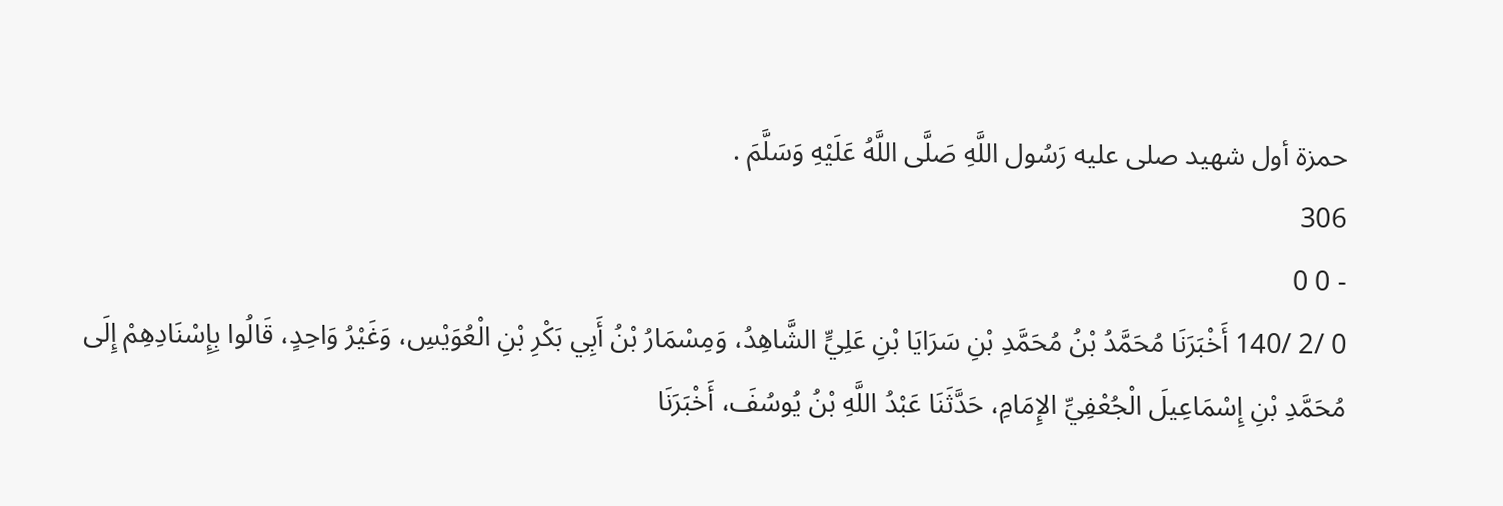حمزة أول شهيد صلى عليه رَسُول اللَّهِ صَلَّى اللَّهُ عَلَيْهِ وَسَلَّمَ .
306
- 0 0
0 /2 /140 أَخْبَرَنَا مُحَمَّدُ بْنُ مُحَمَّدِ بْنِ سَرَايَا بْنِ عَلِيٍّ الشَّاهِدُ، وَمِسْمَارُ بْنُ أَبِي بَكْرِ بْنِ الْعُوَيْسِ، وَغَيْرُ وَاحِدٍ، قَالُوا بِإِسْنَادِهِمْ إِلَى مُحَمَّدِ بْنِ إِسْمَاعِيلَ الْجُعْفِيِّ الإِمَامِ، حَدَّثَنَا عَبْدُ اللَّهِ بْنُ يُوسُفَ، أَخْبَرَنَا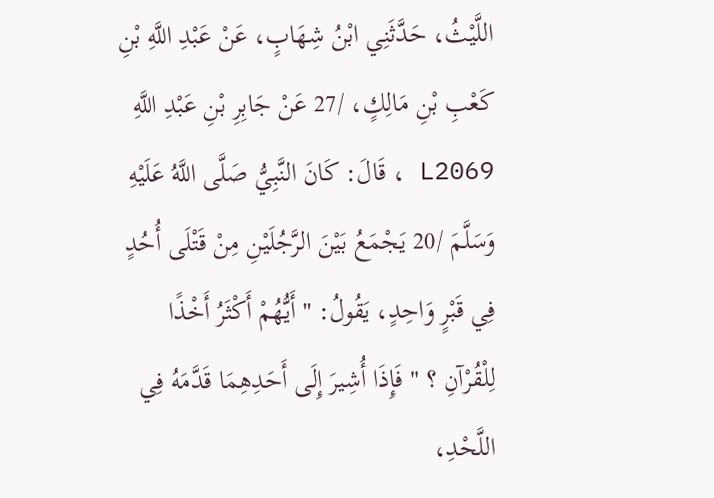اللَّيْثُ، حَدَّثَنِي ابْنُ شِهَابٍ، عَنْ عَبْدِ اللَّهِ بْنِ كَعْبِ بْنِ مَالِكٍ، /27 عَنْ جَابِرِ بْنِ عَبْدِ اللَّهِ L2069 ، قَالَ: كَانَ النَّبِيُّ صَلَّى اللَّهُ عَلَيْهِ وَسَلَّمَ /20 يَجْمَعُ بَيْنَ الرَّجُلَيْنِ مِنْ قَتْلَى أُحُدٍ فِي قَبْرٍ وَاحِدٍ، يَقُولُ: " أَيُّهُمْ أَكْثَرُ أَخْذًا لِلْقُرْآنِ ؟ " فَإِذَا أُشِيرَ إِلَى أَحَدِهِمَا قَدَّمَهُ فِي اللَّحْدِ،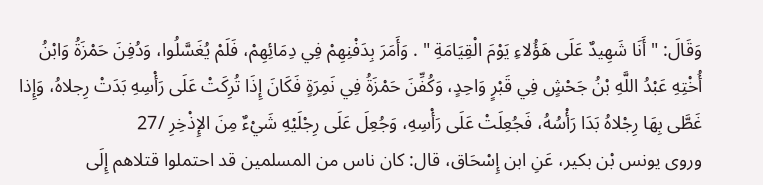وَقَالَ: " أَنَا شَهِيدٌ عَلَى هَؤُلاءِ يَوْمَ الْقِيَامَةِ " . وَأَمَرَ بِدَفْنِهِمْ فِي دِمَائِهِمْ، فَلَمْ يُغَسَّلُوا، وَدُفِنَ حَمْزَةُ وَابْنُ أُخْتِهِ عَبْدُ اللَّهِ بْنُ جَحْشٍ فِي قَبْرٍ وَاحِدٍ، وَكُفِّنَ حَمْزَةُ فِي نَمِرَةٍ فَكَانَ إِذَا تُرِكَتْ عَلَى رَأْسِهِ بَدَتْ رِجلاهُ، وَإِذا غَطَّى بِهَا رِجْلاهُ بَدَا رَأْسُهُ، فَجُعِلَتْ عَلَى رَأْسِهِ، وَجُعِلَ عَلَى رِجْلَيْهِ شَيْءٌ مِنَ الإِذْخِرِ /27
وروى يونس بْن بكير، عَنِ ابن إِسْحَاق، قال: كان ناس من المسلمين قد احتملوا قتلاهم إِلَى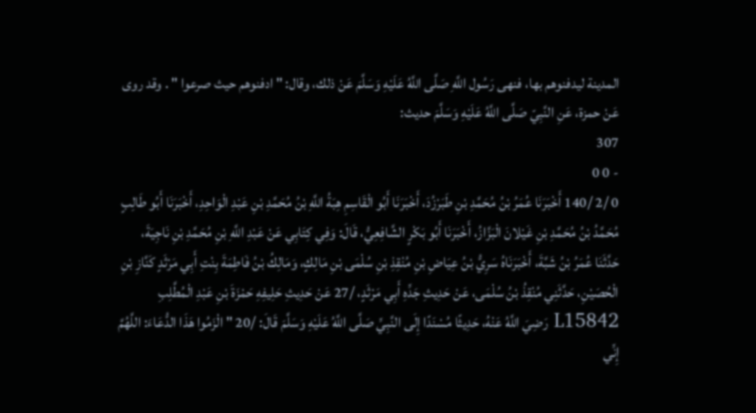المدينة ليدفنوهم بها، فنهى رَسُول اللَّهِ صَلَّى اللَّهُ عَلَيْهِ وَسَلَّمَ عَنْ ذلك، وقال: " ادفنوهم حيث صرعوا " . وقد روى عَنْ حمزة، عَنِ النَّبِيّ صَلَّى اللَّهُ عَلَيْهِ وَسَلَّمَ حديث:
307
- 0 0
0 /2 /140 أَخْبَرَنَا عُمَرُ بْنُ مُحَمَّدِ بْنِ طَبَرْزُدَ، أَخْبَرَنَا أَبُو الْقَاسِمِ هِبَةُ اللَّهِ بْنُ مُحَمَّدِ بْنِ عَبْدِ الْوَاحِدِ، أَخْبَرَنَا أَبُو طَالِبٍ مُحَمَّدُ بْنُ مُحَمَّدِ بْنِ غَيْلانَ الْبَزَّازُ، أَخْبَرَنَا أَبُو بَكْرٍ الشَّافِعِيُّ، قَالَ: وَفِي كِتَابِي عَنْ عَبْدِ اللَّهِ بْنِ مُحَمَّدِ بْنِ نَاجِيَةَ، حَدَّثَنَا عُمَرُ بْنُ شَبَّةَ، أَخْبَرَنَاهُ سَرِيُّ بْنُ عِيَاضِ بْنِ مُنْقِذِ بْنِ سُلْمَى بْنِ مَالِكٍ، وَمَالِكُ بْنُ فَاطِمَةَ بِنْتِ أَبِي مَرْثَدٍ كَنَّازِ بْنِ الْحُصَيْنِ، حَدَّثَنِي مُنْقِذُ بْنُ سُلْمَى، عَنْ حَدِيثِ جَدِّهِ أَبِي مَرْثَدٍ، /27 عَنْ حَدِيثِ حَلِيفِهِ حَمْزَةَ بْنِ عَبْدِ الْمُطَّلِبِ L15842 رَضِيَ اللَّهُ عَنْهُ، حَدِيثًا مُسْنَدًا إِلَى النَّبِيِّ صَلَّى اللَّهُ عَلَيْهِ وَسَلَّمَ قَالَ: /20 " الْزَمُوا هَذَا الدُّعَاءَ: اللَّهُمَّ إِنِّي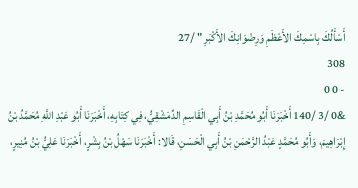أَسْأَلُكَ بِاسْمِكَ الأَعْظَمِ وَرِضْوَانِكَ الأَكْبَرِ " /27
308
- 0 0
&0 /3 /140 أَخْبَرَنَا أَبُو مُحَمَّدِ بْنُ أَبِي الْقَاسِمِ الدِّمَشْقِيُّ، فِي كِتَابِهِ، أَخْبَرَنَا أَبُو عَبْدِ اللَّهِ مُحَمَّدُ بْنُ إِبْرَاهِيمَ، وَأَبُو مُحَمَّدٍ عَبْدُ الرَّحْمَنِ بْنُ أَبِي الْحَسَنِ، قَالا: أَخْبَرَنَا سَهْلُ بْنُ بِشْرٍ، أَخْبَرَنَا عَلِيُّ بْنُ مُنِيرٍ،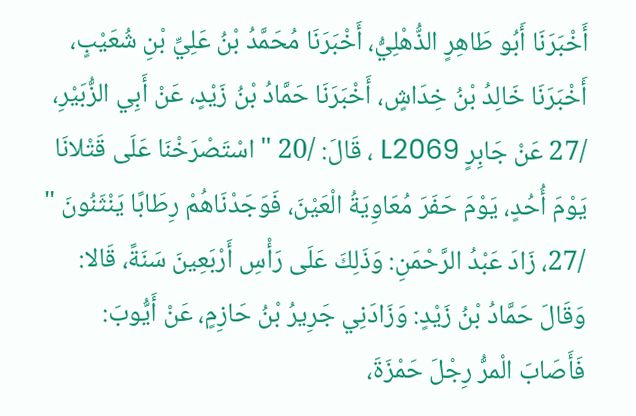أَخْبَرَنَا أَبُو طَاهِرٍ الذُّهْلِيُّ، أَخْبَرَنَا مُحَمَّدُ بْنُ عَلِيِّ بْنِ شُعَيْبٍ، أَخْبَرَنَا خَالِدُ بْنُ خِدَاشٍ، أَخْبَرَنَا حَمَّادُ بْنُ زَيْدٍ، عَنْ أَبِي الزُّبَيْرِ، /27 عَنْ جَابِرٍ L2069 ، قَالَ: /20 " اسْتَصْرَخْنَا عَلَى قَتْلانَا يَوْمَ أُحُدٍ، يَوْمَ حَفَرَ مُعَاوِيَةُ الْعَيْنَ، فَوَجَدْنَاهُمْ رِطَابًا يَنْثَنُونَ " /27، زَادَ عَبْدُ الرَّحْمَنِ: وَذَلِكَ عَلَى رَأْسِ أَرْبَعِينَ سَنَةً، قَالا: وَقَالَ حَمَّادُ بْنُ زَيْدٍ: وَزَادَنِي جَرِيرُ بْنُ حَازِمٍ، عَنْ أَيُّوبَ: فَأَصَابَ الْمرُّ رِجْلَ حَمْزَةَ،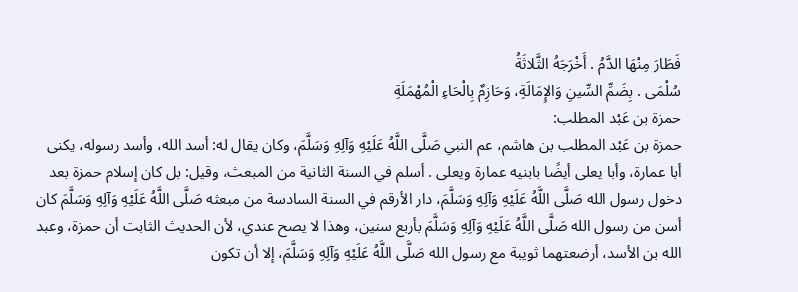فَطَارَ مِنْهَا الدَّمُ . أَخْرَجَهُ الثَّلاثَةُ
سُلْمَى . بِضَمِّ السِّينِ وَالإِمَالَةِ، وَحَازِمٌ بِالْحَاءِ الْمُهْمَلَةِ
حمزة بن عَبْد المطلب:
حمزة بن عَبْد المطلب بن هاشم، عم النبي صَلَّى اللَّهُ عَلَيْهِ وَآلِهِ وَسَلَّمَ، وكان يقال له: أسد الله، وأسد رسوله، يكنى أبا عمارة، وأبا يعلى أيضًا بابنيه عمارة ويعلى . أسلم في السنة الثانية من المبعث، وقيل: بل كان إسلام حمزة بعد دخول رسول الله صَلَّى اللَّهُ عَلَيْهِ وَآلِهِ وَسَلَّمَ، دار الأرقم في السنة السادسة من مبعثه صَلَّى اللَّهُ عَلَيْهِ وَآلِهِ وَسَلَّمَ كان أسن من رسول الله صَلَّى اللَّهُ عَلَيْهِ وَآلِهِ وَسَلَّمَ بأربع سنين، وهذا لا يصح عندي، لأن الحديث الثابت أن حمزة، وعبد الله بن الأسد، أرضعتهما ثويبة مع رسول الله صَلَّى اللَّهُ عَلَيْهِ وَآلِهِ وَسَلَّمَ، إلا أن تكون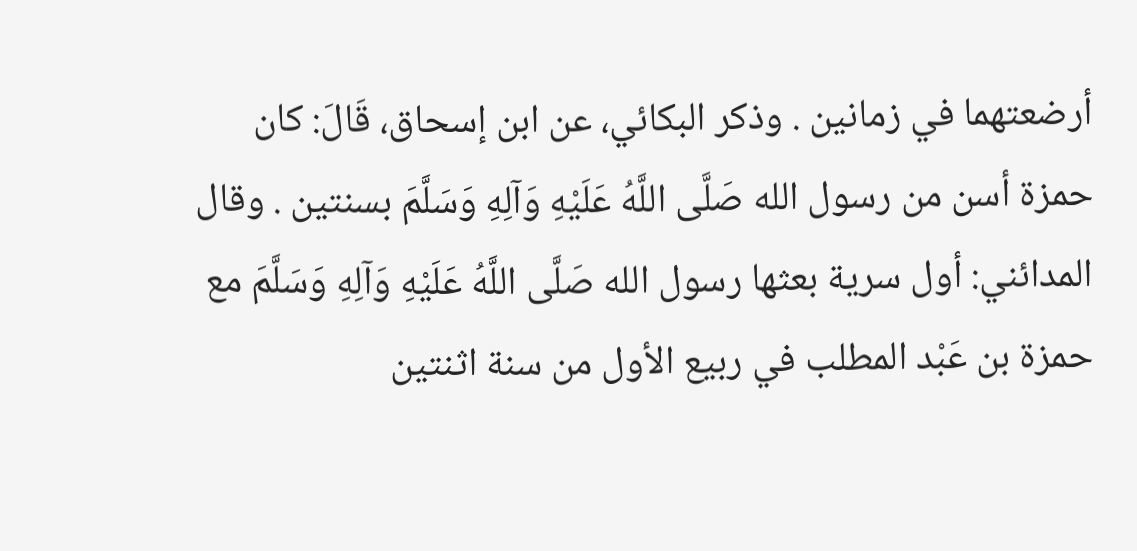أرضعتهما في زمانين . وذكر البكائي، عن ابن إسحاق، قَالَ: كان حمزة أسن من رسول الله صَلَّى اللَّهُ عَلَيْهِ وَآلِهِ وَسَلَّمَ بسنتين . وقال المدائني: أول سرية بعثها رسول الله صَلَّى اللَّهُ عَلَيْهِ وَآلِهِ وَسَلَّمَ مع حمزة بن عَبْد المطلب في ربيع الأول من سنة اثنتين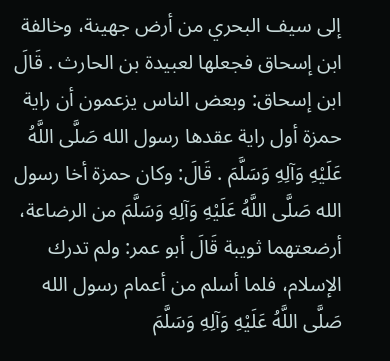إلى سيف البحري من أرض جهينة، وخالفة ابن إسحاق فجعلها لعبيدة بن الحارث . قَالَ ابن إسحاق: وبعض الناس يزعمون أن راية حمزة أول راية عقدها رسول الله صَلَّى اللَّهُ عَلَيْهِ وَآلِهِ وَسَلَّمَ . قَالَ: وكان حمزة أخا رسول الله صَلَّى اللَّهُ عَلَيْهِ وَآلِهِ وَسَلَّمَ من الرضاعة، أرضعتهما ثويبة قَالَ أبو عمر: ولم تدرك الإسلام، فلما أسلم من أعمام رسول الله صَلَّى اللَّهُ عَلَيْهِ وَآلِهِ وَسَلَّمَ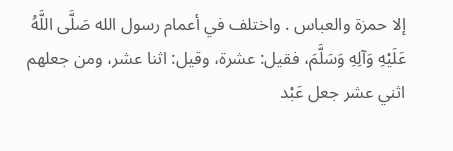إلا حمزة والعباس . واختلف في أعمام رسول الله صَلَّى اللَّهُ عَلَيْهِ وَآلِهِ وَسَلَّمَ، فقيل: عشرة، وقيل: اثنا عشر، ومن جعلهم اثني عشر جعل عَبْد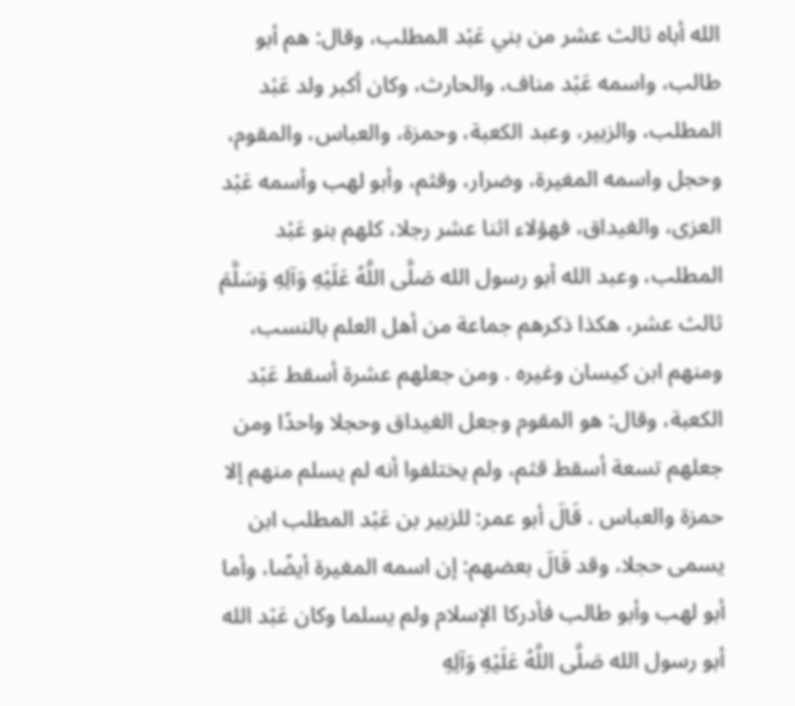الله أباه ثالث عشر من بني عَبْد المطلب، وقال: هم أبو طالب، واسمه عَبْد مناف، والحارث، وكان أكبر ولد عَبْد المطلب، والزبير، وعبد الكعبة، وحمزة، والعباس، والمقوم، وحجل واسمه المغيرة، وضرار، وقثم، وأبو لهب وأسمه عَبْد العزى، والغيداق، فهؤلاء اثنا عشر رجلا، كلهم بنو عَبْد المطلب، وعبد الله أبو رسول الله صَلَّى اللَّهُ عَلَيْهِ وَآلِهِ وَسَلَّمَ ثالث عشر، هكذا ذكرهم جماعة من أهل العلم بالنسب، ومنهم ابن كيسان وغيره . ومن جعلهم عشرة أسقط عَبْد الكعبة، وقال: هو المقوم وجعل الغيداق وحجلا واحدًا ومن جعلهم تسعة أسقط قثم، ولم يختلفوا أنه لم يسلم منهم إلا حمزة والعباس . قَالَ أبو عمر: للزبير بن عَبْد المطلب ابن يسمى حجلا، وقد قَالَ بعضهم: إن اسمه المغيرة أيضًا، وأما أبو لهب وأبو طالب فأدركا الإسلام ولم يسلما وكان عَبْد الله أبو رسول الله صَلَّى اللَّهُ عَلَيْهِ وَآلِهِ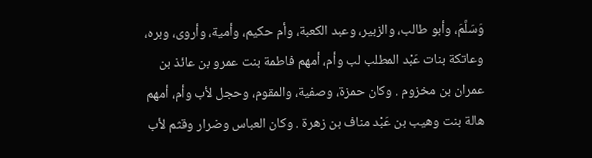وَسَلَّمَ، وأبو طالب، والزبير، وعبد الكعبة، وأم حكيم، وأمية، وأروى، وبره، وعاتكة بنات عَبْد المطلب لب وأم، أمهم فاطمة بنت عمرو بن عائذ بن عمران بن مخزوم . وكان حمزة، وصفية، والمقوم، وحجل لأب وأم، أمهم هالة بنت وهيب بن عَبْد مناف بن زهرة . وكان العباس وضرار وقثم لأب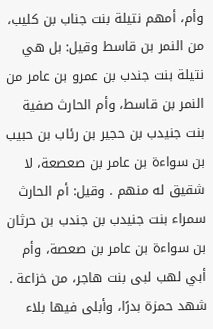وأم، أمهم نتيلة بنت جناب بن كليب، من النمر بن قاسط وقيل: بل هي نتيلة بنت جندب بن عمرو بن عامر من النمر بن قاسط، وأم الحارث صفية بنت جنيدب بن حجير بن رئاب بن حبيب بن سواءة بن عامر بن صعصعة، لا شقيق له منهم . وقيل: أم الحارث سمراء بنت جنيدب بن جندب بن حرثان بن سواءة بن عامر بن صعصة، وأم أبي لهب لبى بنت هاجر، من خزاعة . شهد حمزة بدرًا، وأبلى فيها بلاء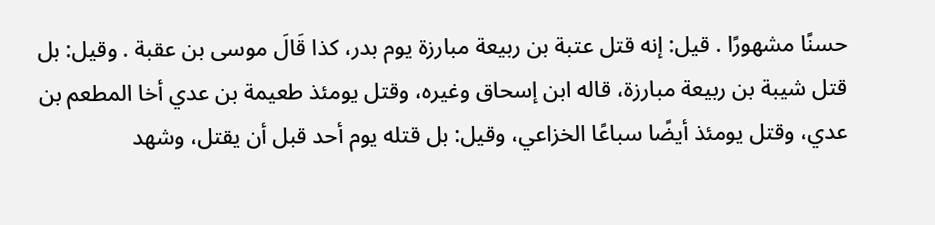حسنًا مشهورًا . قيل: إنه قتل عتبة بن ربيعة مبارزة يوم بدر، كذا قَالَ موسى بن عقبة . وقيل: بل قتل شيبة بن ربيعة مبارزة، قاله ابن إسحاق وغيره، وقتل يومئذ طعيمة بن عدي أخا المطعم بن عدي، وقتل يومئذ أيضًا سباعًا الخزاعي، وقيل: بل قتله يوم أحد قبل أن يقتل، وشهد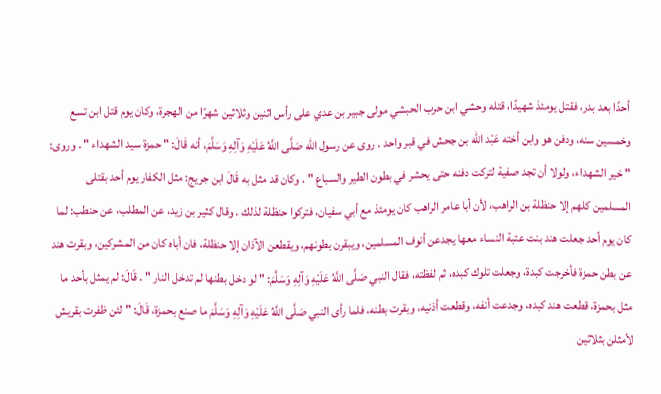أحدًا بعد بدر، فقتل يومئذ شهيدًا، قتله وحشي ابن حرب الحبشي مولى جبير بن عدي على رأس اثنين وثلاثين شهرًا من الهجرة، وكان يوم قتل ابن تسع وخمسين سنه، ودفن هو وابن أخته عَبْد الله بن جحش في قبر واحد . روى عن رسول الله صَلَّى اللَّهُ عَلَيْهِ وَآلِهِ وَسَلَّمَ، أنه قَالَ: " حمزة سيد الشهداء " . وروى: " خير الشهداء، ولولا أن تجد صفية لتركت دفنه حتى يحشر في بطون الطير والسباع " . وكان قد مثل به قَالَ ابن جريج: مثل الكفار يوم أحد بقتلى المسلمين كلهم إلا حنظلة بن الراهب، لأن أبا عامر الراهب كان يومئذ مع أبي سفيان، فتركوا حنظلة لذلك . وقال كثير بن زيد، عن المطلب، عن حنطب: لما كان يوم أحد جعلت هند بنت عتبة النساء معها يجدعن أنوف المسلمين، ويبقرن بطونهم، ويقطعن الآذان إلا حنظلة، فان أباه كان من المشركين، وبقرت هند عن بطن حمزة فأخرجت كبدة، وجعلت تلوك كبده، ثم لفظته، فقال النبي صَلَّى اللَّهُ عَلَيْهِ وَآلِهِ وَسَلَّمَ: " لو دخل بطنها لم تدخل النار " . قَالَ: لم يمثل بأحد ما مثل بحمزة، قطعت هند كبده، وجدعت أنفه، وقطعت أذنيه، وبقرت بطنه، فلما رأى النبي صَلَّى اللَّهُ عَلَيْهِ وَآلِهِ وَسَلَّمَ ما صنع بحمزة، قَالَ: " لئن ظفرت بقريش لأمثلن بثلاثين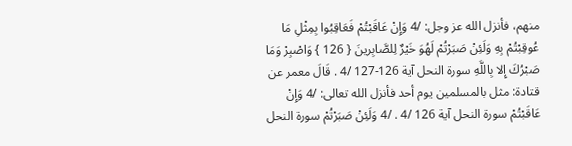منهم، فأنزل الله عز وجل: /4 وَإِنْ عَاقَبْتُمْ فَعَاقِبُوا بِمِثْلِ مَا عُوقِبْتُمْ بِهِ وَلَئِنْ صَبَرْتُمْ لَهُوَ خَيْرٌ لِلصَّابِرينَ { 126 } وَاصْبِرْ وَمَا صَبْرُكَ إِلا بِاللَّهِ سورة النحل آية 126-127 /4 . قَالَ معمر عن قتادة: مثل بالمسلمين يوم أحد فأنزل الله تعالى: /4 وَإِنْ عَاقَبْتُمْ سورة النحل آية 126 /4 . /4 وَلَئِنْ صَبَرْتُمْ سورة النحل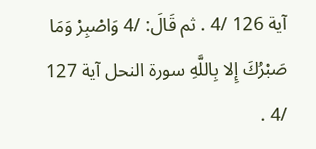آية 126 /4 . ثم قَالَ: /4 وَاصْبِرْ وَمَا صَبْرُكَ إِلا بِاللَّهِ سورة النحل آية 127 /4 .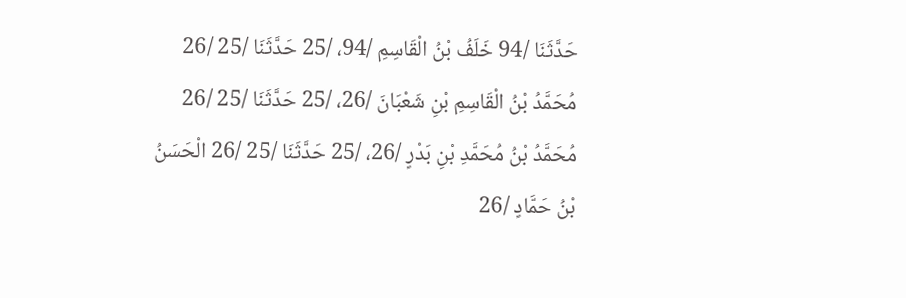حَدَّثَنَا /94 خَلَفُ بْنُ الْقَاسِمِ /94، /25 حَدَّثَنَا /25 /26 مُحَمَّدُ بْنُ الْقَاسِمِ بْنِ شَعْبَانَ /26، /25 حَدَّثَنَا /25 /26 مُحَمَّدُ بْنُ مُحَمَّدِ بْنِ بَدْرٍ /26، /25 حَدَّثَنَا /25 /26 الْحَسَنُ بْنُ حَمَّادٍ /26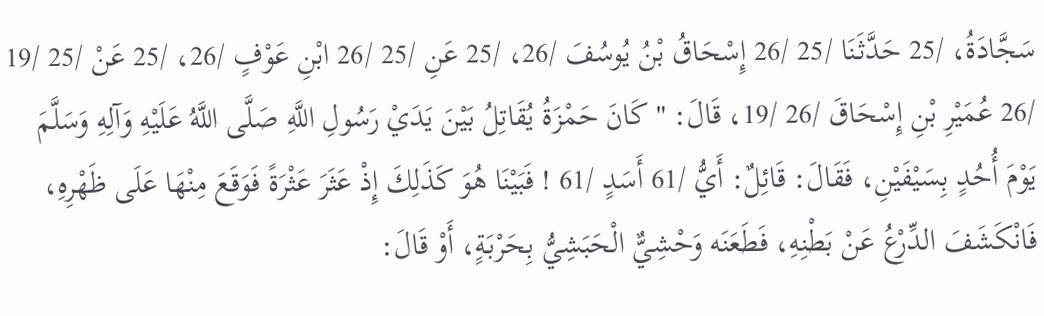سَجَّادَةُ، /25 حَدَّثَنَا /25 /26 إِسْحَاقُ بْنُ يُوسُفَ /26، /25 عَنِ /25 /26 ابْنِ عَوْفٍ /26، /25 عَنْ /25 /19 /26 عُمَيْرِ بْنِ إِسْحَاقَ /26 /19، قَالَ: " كَانَ حَمْزَةُ يُقَاتِلُ بَيْنَ يَدَيْ رَسُولِ اللَّهِ صَلَّى اللَّهُ عَلَيْهِ وَآلِهِ وَسَلَّمَ يَوْمَ أُحُدٍ بِسَيْفَيْنِ، فَقَالَ: قَائِلٌ: أَيُّ /61 أَسَدٍ /61 ! فَبَيْنَا هُوَ كَذَلِكَ إِذْ عَثَرَ عَثْرَةً فَوَقَعَ مِنْهَا عَلَى ظَهْرِهِ، فَانْكَشَفَ الدِّرْعُ عَنْ بَطْنِهِ، فَطَعَنَه وَحْشِيٌّ الْحَبَشِيُّ بِحَرْبَةٍ، أَوْ قَالَ: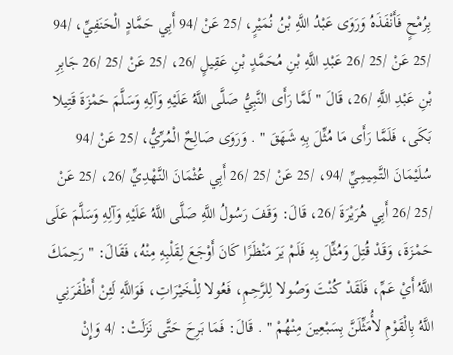بِرُمْحٍ فَأَنْفَذَهُ وَرَوَى عَبْدُ اللَّهِ بْنُ نُمَيْرٍ، /25 عَنْ /94 أَبِي حَمَّادٍ الْحَنَفِيِّ، /94 /25 عَنْ /25 /26 عَبْدِ اللَّهِ بْنِ مُحَمَّدٍ بْنِ عَقِيلٍ /26، /25 عَنْ /25 /26 جَابِرِ بْنِ عَبْدِ اللَّهِ /26، قَالَ " لَمَّا رَأَى النَّبِيُّ صَلَّى اللَّهُ عَلَيْهِ وَآلِهِ وَسَلَّمَ حَمْزَةَ قَتِيلا بَكَى، فَلَمَّا رَأَى مَا مُثِّلَ بِهِ شَهَقَ " . وَرَوَى صَالِحٌ الْمُرِّيُّ، /25 عَنْ /94 سُلَيْمَانَ التَّمِيمِيِّ /94، /25 عَنْ /25 /26 أَبِي عُثْمَانَ النَّهْدِيِّ /26، /25 عَنْ /25 /26 أَبِي هُرَيْرَةَ /26، قَالَ: وَقَفَ رَسُولُ اللَّهِ صَلَّى اللَّهُ عَلَيْهِ وَآلِهِ وَسَلَّمَ عَلَى حَمْزَةَ، وَقَدْ قُتِلَ وَمُثِّلَ بِهِ فَلَمْ يَرَ مَنْظَرًا كَانَ أَوْجَعَ لِقَلْبِهِ مِنْهُ، فَقَالَ: " رَحِمَكَ اللَّهُ أَيْ عَمِّ، فَلَقَدْ كُنْتَ وَصُولا لِلرَّحِمِ، فَعُولا لِلْخَيْرَاتِ، فَوَاللَّهِ لَئِنْ أَظْفَرَنِي اللَّهُ بِالْقَوْمِ لأُمَثِّلَنَّ بِسَبْعِينَ مِنْهُمْ " . قَالَ: فَمَا بَرِحَ حَتَّى نَزَلَتْ: /4 وَإِنْ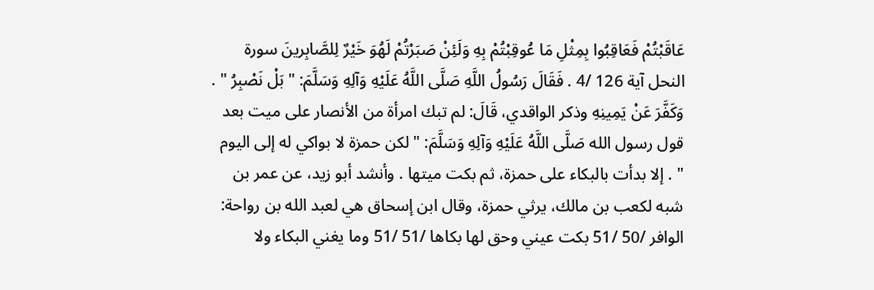عَاقَبْتُمْ فَعَاقِبُوا بِمِثْلِ مَا عُوقِبْتُمْ بِهِ وَلَئِنْ صَبَرْتُمْ لَهُوَ خَيْرٌ لِلصَّابِرينَ سورة النحل آية 126 /4 . فَقَالَ رَسُولُ اللَّهِ صَلَّى اللَّهُ عَلَيْهِ وَآلِهِ وَسَلَّمَ: " بَلْ نَصْبِرُ " . وَكَفَّرَ عَنْ يَمِينِهِ وذكر الواقدي، قَالَ: لم تبك امرأة من الأنصار على ميت بعد قول رسول الله صَلَّى اللَّهُ عَلَيْهِ وَآلِهِ وَسَلَّمَ: " لكن حمزة لا بواكي له إلى اليوم " . إلا بدأت بالبكاء على حمزة، ثم بكت ميتها . وأنشد أبو زيد، عن عمر بن شبه لكعب بن مالك، يرثي حمزة، وقال ابن إسحاق هي لعبد الله بن رواحة: الوافر /50 /51 بكت عيني وحق لها بكاها /51 /51 وما يغني البكاء ولا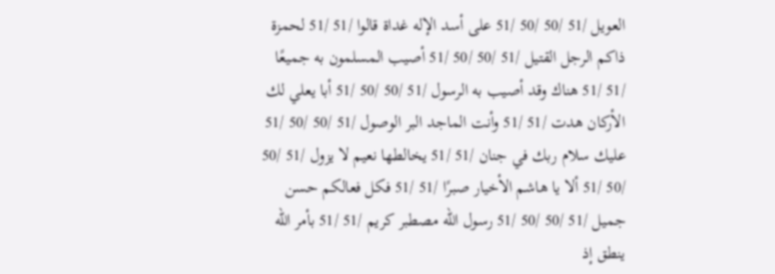العويل /51 /50 /50 /51 على أسد الإله غداة قالوا /51 /51 لحمزة ذاكم الرجل القتيل /51 /50 /50 /51 أصيب المسلمون به جميعًا /51 /51 هناك وقد أصيب به الرسول /51 /50 /50 /51 أبا يعلي لك الأركان هدت /51 /51 وأنت الماجد البر الوصول /51 /50 /50 /51 عليك سلام ربك في جنان /51 /51 يخالطها نعيم لا يزول /51 /50 /50 /51 ألا يا هاشم الأخيار صبرًا /51 /51 فكل فعالكم حسن جميل /51 /50 /50 /51 رسول الله مصطبر كريم /51 /51 بأمر الله ينطق إذ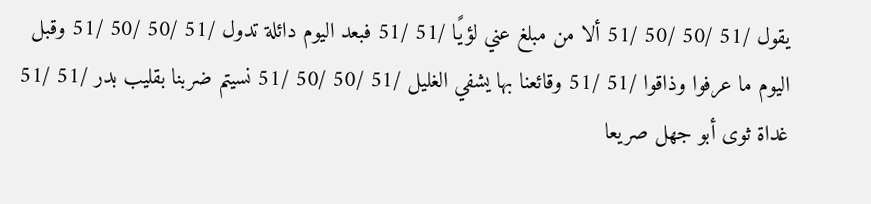يقول /51 /50 /50 /51 ألا من مبلغ عني لؤيًا /51 /51 فبعد اليوم دائلة تدول /51 /50 /50 /51 وقبل اليوم ما عرفوا وذاقوا /51 /51 وقائعنا بها يشفي الغليل /51 /50 /50 /51 نسيتم ضربنا بقليب بدر /51 /51 غداة ثوى أبو جهل صريعا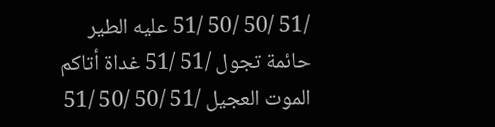/51 /50 /50 /51 عليه الطير حائمة تجول /51 /51 غداة أتاكم الموت العجيل /51 /50 /50 /51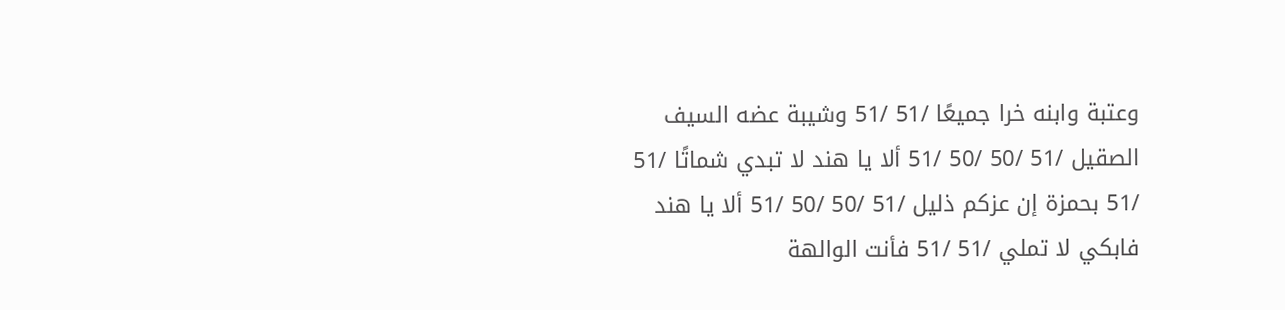وعتبة وابنه خرا جميعًا /51 /51 وشيبة عضه السيف الصقيل /51 /50 /50 /51 ألا يا هند لا تبدي شماتًا /51 /51 بحمزة إن عزكم ذليل /51 /50 /50 /51 ألا يا هند فابكي لا تملي /51 /51 فأنت الوالهة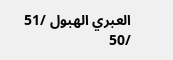العبري الهبول /51 /50